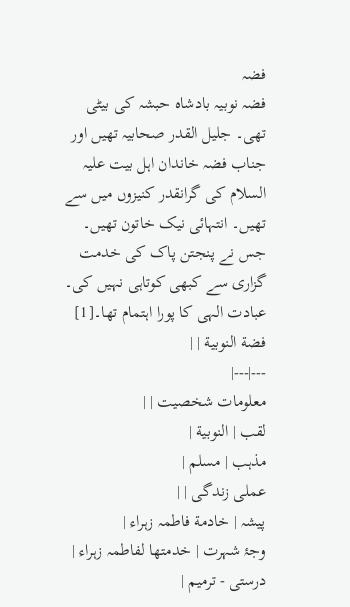فضہ
فضہ نوبیہ بادشاہ حبشہ کی بیٹی تھی۔ جلیل القدر صحابیہ تھیں اور جناب فضہ خاندان اہل بیت علیہ السلام کی گرانقدر کنیزوں میں سے تھیں۔ انتہائی نیک خاتون تھیں۔ جس نے پنجتن پاک کی خدمت گزاری سے کبھی کوتاہی نہیں کی۔ عبادت الہی کا پورا اہتمام تھا۔[1]
فضة النوبية | |
---|---|
معلومات شخصیت | |
لقب | النوبية |
مذہب | مسلم |
عملی زندگی | |
پیشہ | خادمة فاطمہ زہراء |
وجۂ شہرت | خدمتها لفاطمہ زہراء |
درستی - ترمیم |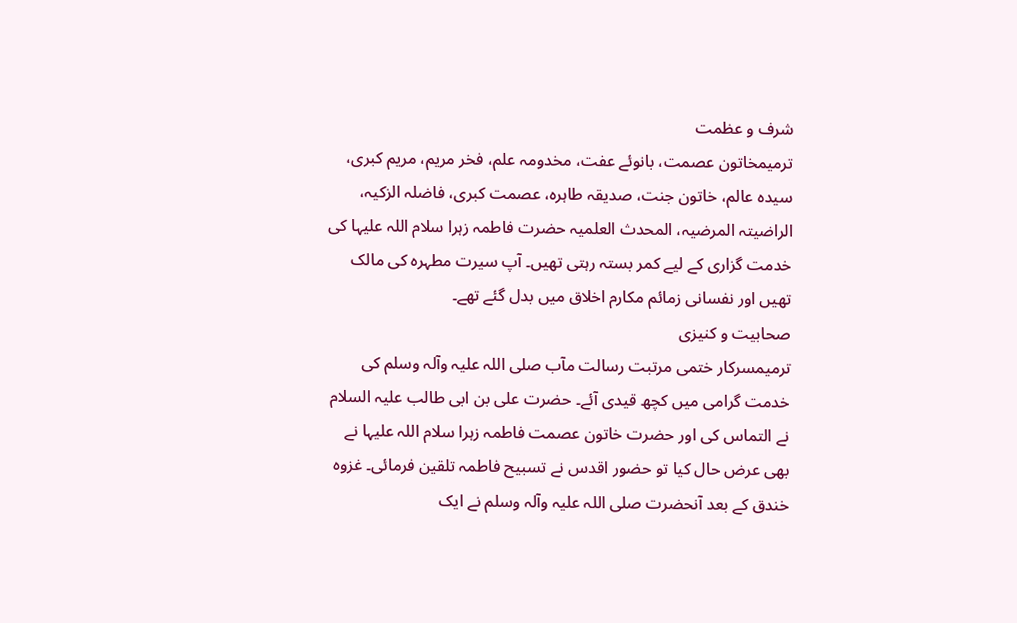شرف و عظمت
ترمیمخاتون عصمت، بانوئے عفت، مخدومہ علم، فخر مریم، مریم کبری، سیدہ عالم، خاتون جنت، صدیقہ طاہرہ، عصمت کبری، فاضلہ الزکیہ، الراضیتہ المرضیہ، المحدث العلمیہ حضرت فاطمہ زہرا سلام اللہ علیہا کی خدمت گزاری کے لیے کمر بستہ رہتی تھیں۔ آپ سیرت مطہرہ کی مالک تھیں اور نفسانی زمائم مکارم اخلاق میں بدل گئے تھے۔
صحابیت و کنیزی
ترمیمسرکار ختمی مرتبت رسالت مآب صلی اللہ علیہ وآلہ وسلم کی خدمت گرامی میں کچھ قیدی آئے۔ حضرت علی بن ابی طالب علیہ السلام نے التماس کی اور حضرت خاتون عصمت فاطمہ زہرا سلام اللہ علیہا نے بھی عرض حال کیا تو حضور اقدس نے تسبیح فاطمہ تلقین فرمائی۔ غزوہ خندق کے بعد آنحضرت صلی اللہ علیہ وآلہ وسلم نے ایک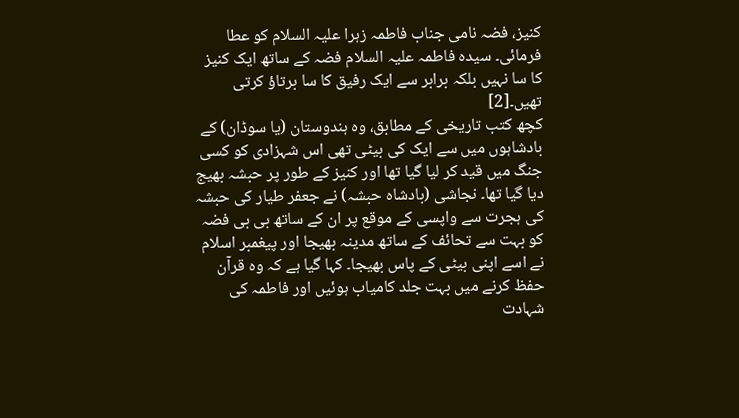کنیز، فضہ نامی جناب فاطمہ زہرا علیہ السلام کو عطا فرمائی۔ سیدہ فاطمہ علیہ السلام فضہ کے ساتھ ایک کنیز کا سا نہیں بلکہ برابر سے ایک رفیق کا سا برتاؤ کرتی تھیں۔[2]
کچھ کتب تاریخی کے مطابق، وہ ہندوستان (یا سوڈان) کے بادشاہوں میں سے ایک کی بیٹی تھی اس شہزادی کو کسی جنگ میں قید کر لیا گیا تھا اور کنیز کے طور پر حبشہ بھیج دیا گیا تھا۔ نجاشی (بادشاہ حبشہ) نے جعفر طیار کی حبشہ کی ہجرت سے واپسی کے موقع پر ان کے ساتھ بی بی فضہ کو بہت سے تحائف کے ساتھ مدینہ بھیجا اور پیغمبر اسلام نے اسے اپنی بیٹی کے پاس بھیجا۔ کہا گیا ہے کہ وہ قرآن حفظ کرنے میں بہت جلد کامیاب ہوئیں اور فاطمہ کی شہادت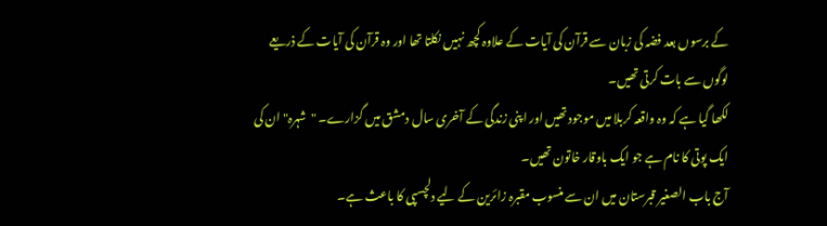کے برسوں بعد فضہ کی زبان سے قرآن کی آیات کے علاوہ کچھ نہیں نکلتا تھا اور وہ قرآن کی آیات کے ذریعے لوگوں سے بات کرتی تھیں۔
لکھا گیا ہے کہ وہ واقعہ کربلا میں موجود تھیں اور اپنی زندگی کے آخری سال دمشق میں گزارے۔ "شہرہ" ان کی ایک پوتی کا نام ہے جو ایک باوقار خاتون تھیں۔
آج باب الصغیر قبرستان میں ان سے منسوب مقبرہ زائرین کے لیے دلچسپی کا باعث ہے۔